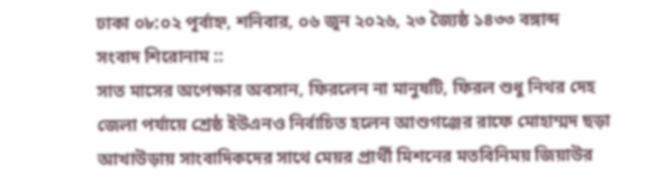ঢাকা ০৮:০২ পূর্বাহ্ন, শনিবার, ০৬ জুন ২০২৬, ২৩ জ্যৈষ্ঠ ১৪৩৩ বঙ্গাব্দ
সংবাদ শিরোনাম ::
সাত মাসের অপেক্ষার অবসান, ফিরলেন না মানুষটি, ফিরল শুধু নিথর দেহ জেলা পর্যায়ে শ্রেষ্ঠ ইউএনও নির্বাচিত হলেন আশুগঞ্জের রাফে মোহাম্মদ ছড়া  আখাউড়ায় সাংবাদিকদের সাথে মেয়র প্রার্থী মিশনের মতবিনিময় জিয়াউর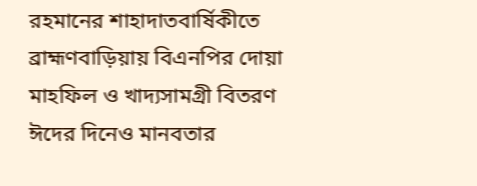রহমানের শাহাদাতবার্ষিকীতে ব্রাহ্মণবাড়িয়ায় বিএনপির দোয়া মাহফিল ও খাদ্যসামগ্রী বিতরণ ঈদের দিনেও মানবতার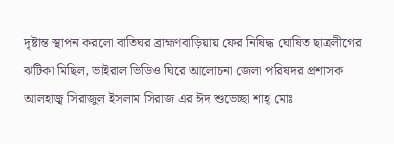দৃষ্টান্ত স্থাপন করলো বাতিঘর ব্রাহ্মণবাড়িয়ায় ফের নিষিদ্ধ ঘোষিত ছাত্রলীগের ঝটিকা মিছিল, ভাইরাল ভিডিও ঘিরে আলোচনা জেলা পরিষদর প্রশাসক  আলহাজ্ব সিরাজুল ইসলাম সিরাজ এর ঈদ শুভেচ্ছা শাহ্ মোঃ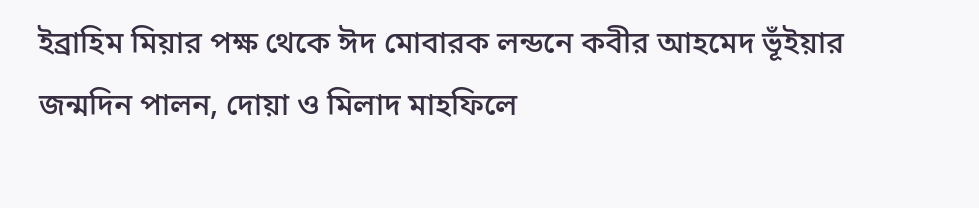ইব্রাহিম মিয়ার পক্ষ থেকে ঈদ মোবারক লন্ডনে কবীর আহমেদ ভূঁইয়ার জন্মদিন পালন, দোয়া ও মিলাদ মাহফিলে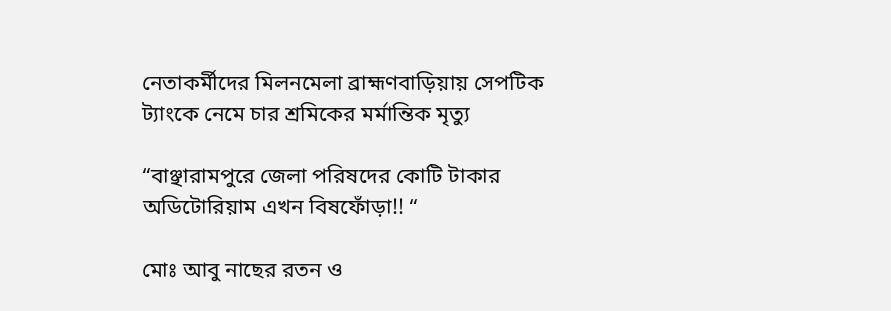নেতাকর্মীদের মিলনমেলা ব্রাহ্মণবাড়িয়ায় সেপটিক ট্যাংকে নেমে চার শ্রমিকের মর্মান্তিক মৃত্যু

“বাঞ্ছারামপুরে জেলা পরিষদের কোটি টাকার অডিটোরিয়াম এখন বিষফোঁড়া!! “

মোঃ আবু নাছের রতন ও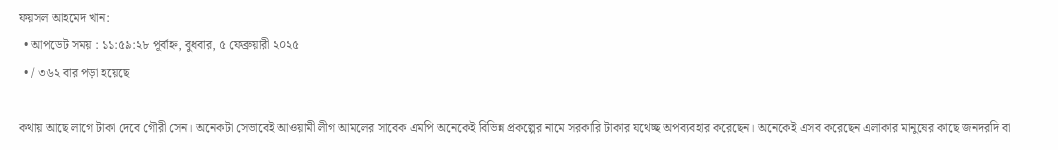ফয়সল আহমেদ খান:
  • আপডেট সময় : ১১:৫৯:২৮ পূর্বাহ্ন, বুধবার, ৫ ফেব্রুয়ারী ২০২৫
  • / ৩৬২ বার পড়া হয়েছে

কথায় আছে লাগে টাকা দেবে গৌরী সেন। অনেকটা সেভাবেই আওয়ামী লীগ আমলের সাবেক এমপি অনেকেই বিভিন্ন প্রকল্পের নামে সরকারি টাকার যথেচ্ছ অপব্যবহার করেছেন। অনেকেই এসব করেছেন এলাকার মানুষের কাছে জনদরদি বা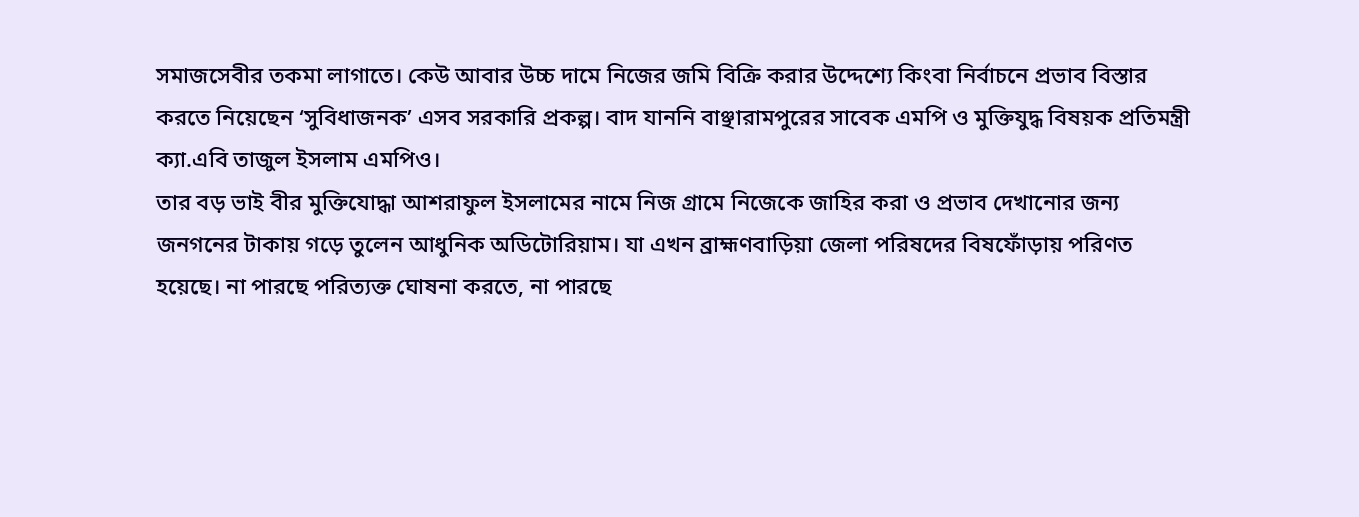সমাজসেবীর তকমা লাগাতে। কেউ আবার উচ্চ দামে নিজের জমি বিক্রি করার উদ্দেশ্যে কিংবা নির্বাচনে প্রভাব বিস্তার করতে নিয়েছেন ‘সুবিধাজনক’ এসব সরকারি প্রকল্প। বাদ যাননি বাঞ্ছারামপুরের সাবেক এমপি ও মুক্তিযুদ্ধ বিষয়ক প্রতিমন্ত্রী ক্যা.এবি তাজুল ইসলাম এমপিও।
তার বড় ভাই বীর মুক্তিযোদ্ধা আশরাফুল ইসলামের নামে নিজ গ্রামে নিজেকে জাহির করা ও প্রভাব দেখানোর জন্য জনগনের টাকায় গড়ে তুলেন আধুনিক অডিটোরিয়াম। যা এখন ব্রাহ্মণবাড়িয়া জেলা পরিষদের বিষফোঁড়ায় পরিণত হয়েছে। না পারছে পরিত্যক্ত ঘোষনা করতে, না পারছে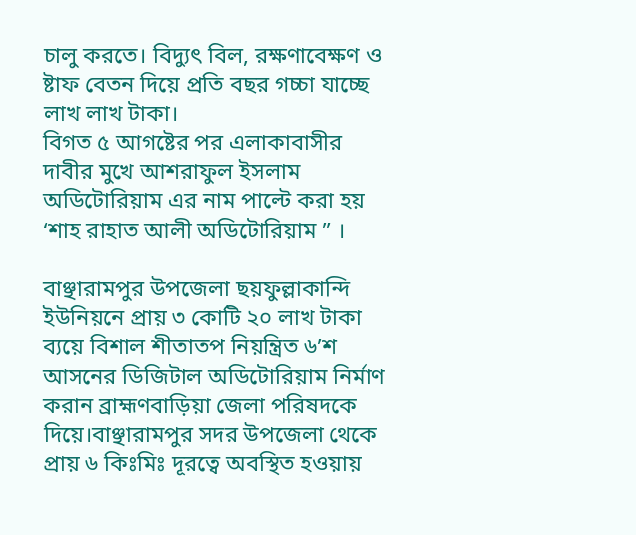চালু করতে। বিদ্যুৎ বিল, রক্ষণাবেক্ষণ ও ষ্টাফ বেতন দিয়ে প্রতি বছর গচ্চা যাচ্ছে লাখ লাখ টাকা।
বিগত ৫ আগষ্টের পর এলাকাবাসীর দাবীর মুখে আশরাফুল ইসলাম অডিটোরিয়াম এর নাম পাল্টে করা হয় ‘শাহ রাহাত আলী অডিটোরিয়াম ” ।

বাঞ্ছারামপুর উপজেলা ছয়ফুল্লাকান্দি ইউনিয়নে প্রায় ৩ কোটি ২০ লাখ টাকা ব্যয়ে বিশাল শীতাতপ নিয়ন্ত্রিত ৬’শ আসনের ডিজিটাল অডিটোরিয়াম নির্মাণ করান ব্রাহ্মণবাড়িয়া জেলা পরিষদকে দিয়ে।বাঞ্ছারামপুর সদর উপজেলা থেকে প্রায় ৬ কিঃমিঃ দূরত্বে অবস্থিত হওয়ায়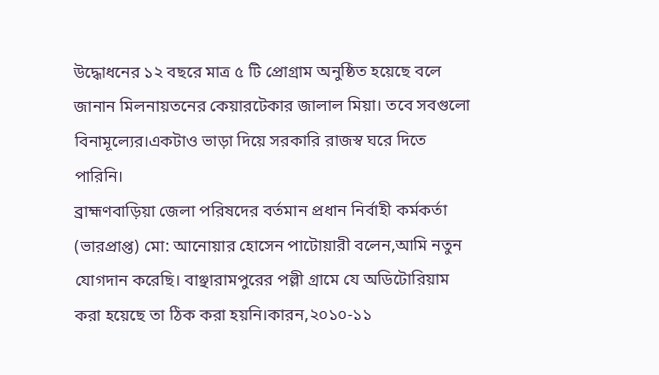উদ্ধোধনের ১২ বছরে মাত্র ৫ টি প্রোগ্রাম অনুষ্ঠিত হয়েছে বলে জানান মিলনায়তনের কেয়ারটেকার জালাল মিয়া। তবে সবগুলো বিনামূল্যের।একটাও ভাড়া দিয়ে সরকারি রাজস্ব ঘরে দিতে পারিনি।
ব্রাহ্মণবাড়িয়া জেলা পরিষদের বর্তমান প্রধান নির্বাহী কর্মকর্তা (ভারপ্রাপ্ত) মো: আনোয়ার হোসেন পাটোয়ারী বলেন,আমি নতুন যোগদান করেছি। বাঞ্ছারামপুরের পল্লী গ্রামে যে অডিটোরিয়াম করা হয়েছে তা ঠিক করা হয়নি।কারন,২০১০-১১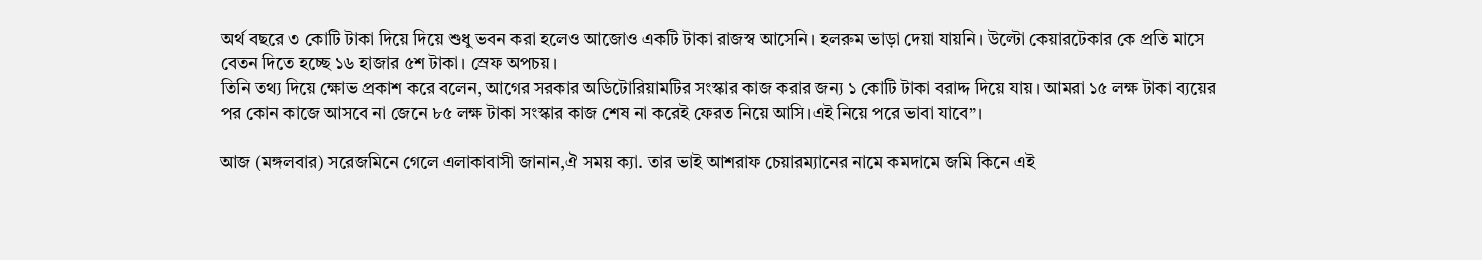অর্থ বছরে ৩ কোটি টাকা দিয়ে দিয়ে শুধু ভবন করা হলেও আজোও একটি টাকা রাজস্ব আসেনি। হলরুম ভাড়া দেয়া যায়নি। উল্টো কেয়ারটেকার কে প্রতি মাসে বেতন দিতে হচ্ছে ১৬ হাজার ৫শ টাকা। স্রেফ অপচয়।
তিনি তথ্য দিয়ে ক্ষোভ প্রকাশ করে বলেন, আগের সরকার অডিটোরিয়ামটির সংস্কার কাজ করার জন্য ১ কোটি টাকা বরাদ্দ দিয়ে যায়। আমরা ১৫ লক্ষ টাকা ব্যয়ের পর কোন কাজে আসবে না জেনে ৮৫ লক্ষ টাকা সংস্কার কাজ শেষ না করেই ফেরত নিয়ে আসি।এই নিয়ে পরে ভাবা যাবে”।

আজ (মঙ্গলবার) সরেজমিনে গেলে এলাকাবাসী জানান,ঐ সময় ক্যা. তার ভাই আশরাফ চেয়ারম্যানের নামে কমদামে জমি কিনে এই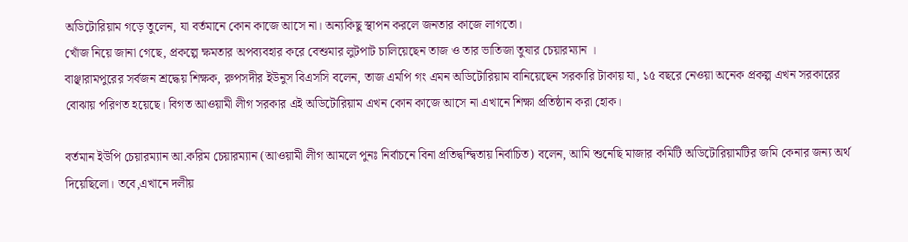অডিটোরিয়াম গড়ে তুলেন, যা বর্তমানে কোন কাজে আসে না। অন্যকিছু স্থাপন করলে জনতার কাজে লাগতো।
খোঁজ নিয়ে জানা গেছে, প্রকল্পে ক্ষমতার অপব্যবহার করে বেশুমার লুটপাট চালিয়েছেন তাজ ও তার ভাতিজা তুষার চেয়ারম্যান ।
বাঞ্ছারামপুরের সর্বজন শ্রদ্ধেয় শিক্ষক, রুপসদীর ইউনুস বিএসসি বলেন, তাজ এমপি গং এমন অডিটোরিয়াম বানিয়েছেন সরকারি টাকায় যা, ১৫ বছরে নেওয়া অনেক প্রকল্প এখন সরকারের বোঝায় পরিণত হয়েছে। বিগত আওয়ামী লীগ সরকার এই অডিটোরিয়াম এখন কোন কাজে আসে না এখানে শিক্ষা প্রতিষ্ঠান করা হোক।

বর্তমান ইউপি চেয়ারম্যান আ.করিম চেয়ারম্যান (আওয়ামী লীগ আমলে পুনঃ নির্বাচনে বিনা প্রতিদ্বন্দ্বিতায় নির্বাচিত) বলেন, আমি শুনেছি মাজার কমিটি অডিটোরিয়ামটির জমি কেনার জন্য অর্থ দিয়েছিলো। তবে,এখানে দলীয়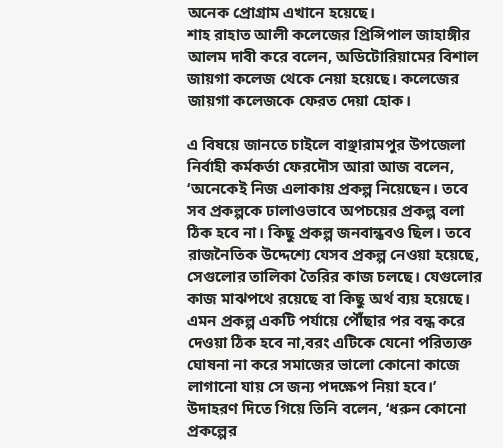অনেক প্রোগ্রাম এখানে হয়েছে।
শাহ রাহাত আলী কলেজের প্রিন্সিপাল জাহাঙ্গীর আলম দাবী করে বলেন, অডিটোরিয়ামের বিশাল জায়গা কলেজ থেকে নেয়া হয়েছে। কলেজের জায়গা কলেজকে ফেরত দেয়া হোক।

এ বিষয়ে জানতে চাইলে বাঞ্ছারামপুর উপজেলা নির্বাহী কর্মকর্তা ফেরদৌস আরা আজ বলেন, ‘অনেকেই নিজ এলাকায় প্রকল্প নিয়েছেন। তবে সব প্রকল্পকে ঢালাওভাবে অপচয়ের প্রকল্প বলা ঠিক হবে না। কিছু প্রকল্প জনবান্ধবও ছিল। তবে রাজনৈতিক উদ্দেশ্যে যেসব প্রকল্প নেওয়া হয়েছে, সেগুলোর তালিকা তৈরির কাজ চলছে। যেগুলোর কাজ মাঝপথে রয়েছে বা কিছু অর্থ ব্যয় হয়েছে। এমন প্রকল্প একটি পর্যায়ে পৌঁছার পর বন্ধ করে দেওয়া ঠিক হবে না,বরং এটিকে যেনো পরিত্যক্ত ঘোষনা না করে সমাজের ভালো কোনো কাজে লাগানো যায় সে জন্য পদক্ষেপ নিয়া হবে।’
উদাহরণ দিতে গিয়ে তিনি বলেন, ‘ধরুন কোনো প্রকল্পের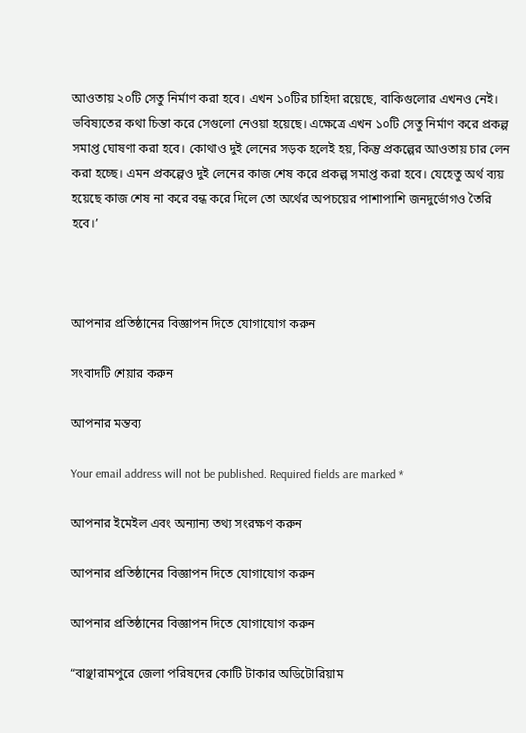আওতায় ২০টি সেতু নির্মাণ করা হবে। এখন ১০টির চাহিদা রয়েছে, বাকিগুলোর এখনও নেই। ভবিষ্যতের কথা চিন্তা করে সেগুলো নেওয়া হয়েছে। এক্ষেত্রে এখন ১০টি সেতু নির্মাণ করে প্রকল্প সমাপ্ত ঘোষণা করা হবে। কোথাও দুই লেনের সড়ক হলেই হয়, কিন্তু প্রকল্পের আওতায় চার লেন করা হচ্ছে। এমন প্রকল্পেও দুই লেনের কাজ শেষ করে প্রকল্প সমাপ্ত করা হবে। যেহেতু অর্থ ব্যয় হয়েছে কাজ শেষ না করে বন্ধ করে দিলে তো অর্থের অপচয়ের পাশাপাশি জনদুর্ভোগও তৈরি হবে।’



আপনার প্রতিষ্ঠানের বিজ্ঞাপন দিতে যোগাযোগ করুন

সংবাদটি শেয়ার করুন

আপনার মন্তব্য

Your email address will not be published. Required fields are marked *

আপনার ইমেইল এবং অন্যান্য তথ্য সংরক্ষণ করুন

আপনার প্রতিষ্ঠানের বিজ্ঞাপন দিতে যোগাযোগ করুন

আপনার প্রতিষ্ঠানের বিজ্ঞাপন দিতে যোগাযোগ করুন

“বাঞ্ছারামপুরে জেলা পরিষদের কোটি টাকার অডিটোরিয়াম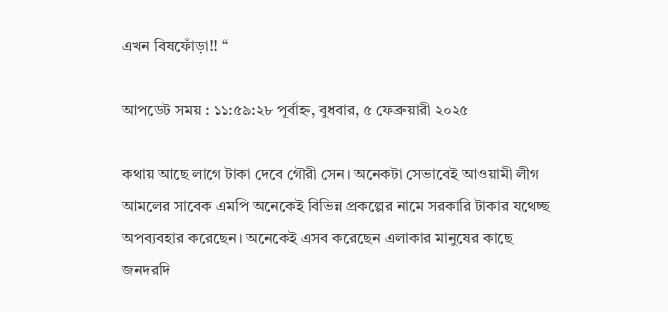এখন বিষফোঁড়া!! “

আপডেট সময় : ১১:৫৯:২৮ পূর্বাহ্ন, বুধবার, ৫ ফেব্রুয়ারী ২০২৫

কথায় আছে লাগে টাকা দেবে গৌরী সেন। অনেকটা সেভাবেই আওয়ামী লীগ আমলের সাবেক এমপি অনেকেই বিভিন্ন প্রকল্পের নামে সরকারি টাকার যথেচ্ছ অপব্যবহার করেছেন। অনেকেই এসব করেছেন এলাকার মানুষের কাছে জনদরদি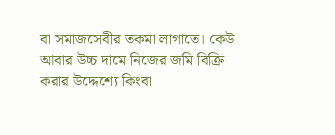বা সমাজসেবীর তকমা লাগাতে। কেউ আবার উচ্চ দামে নিজের জমি বিক্রি করার উদ্দেশ্যে কিংবা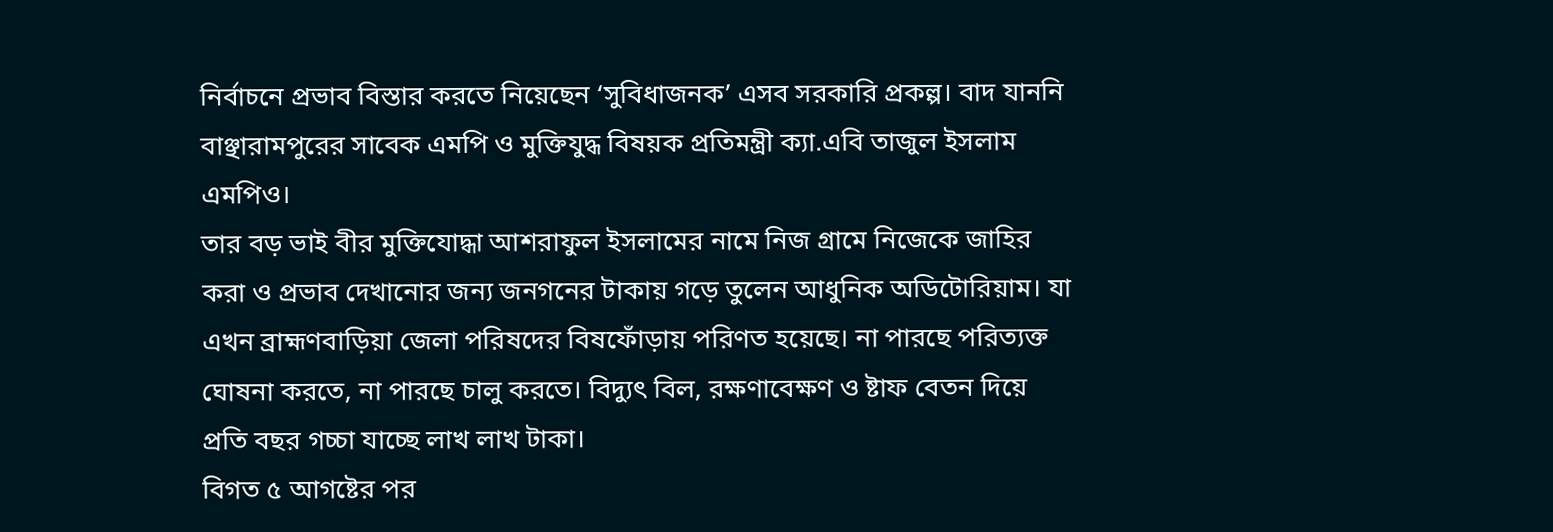নির্বাচনে প্রভাব বিস্তার করতে নিয়েছেন ‘সুবিধাজনক’ এসব সরকারি প্রকল্প। বাদ যাননি বাঞ্ছারামপুরের সাবেক এমপি ও মুক্তিযুদ্ধ বিষয়ক প্রতিমন্ত্রী ক্যা.এবি তাজুল ইসলাম এমপিও।
তার বড় ভাই বীর মুক্তিযোদ্ধা আশরাফুল ইসলামের নামে নিজ গ্রামে নিজেকে জাহির করা ও প্রভাব দেখানোর জন্য জনগনের টাকায় গড়ে তুলেন আধুনিক অডিটোরিয়াম। যা এখন ব্রাহ্মণবাড়িয়া জেলা পরিষদের বিষফোঁড়ায় পরিণত হয়েছে। না পারছে পরিত্যক্ত ঘোষনা করতে, না পারছে চালু করতে। বিদ্যুৎ বিল, রক্ষণাবেক্ষণ ও ষ্টাফ বেতন দিয়ে প্রতি বছর গচ্চা যাচ্ছে লাখ লাখ টাকা।
বিগত ৫ আগষ্টের পর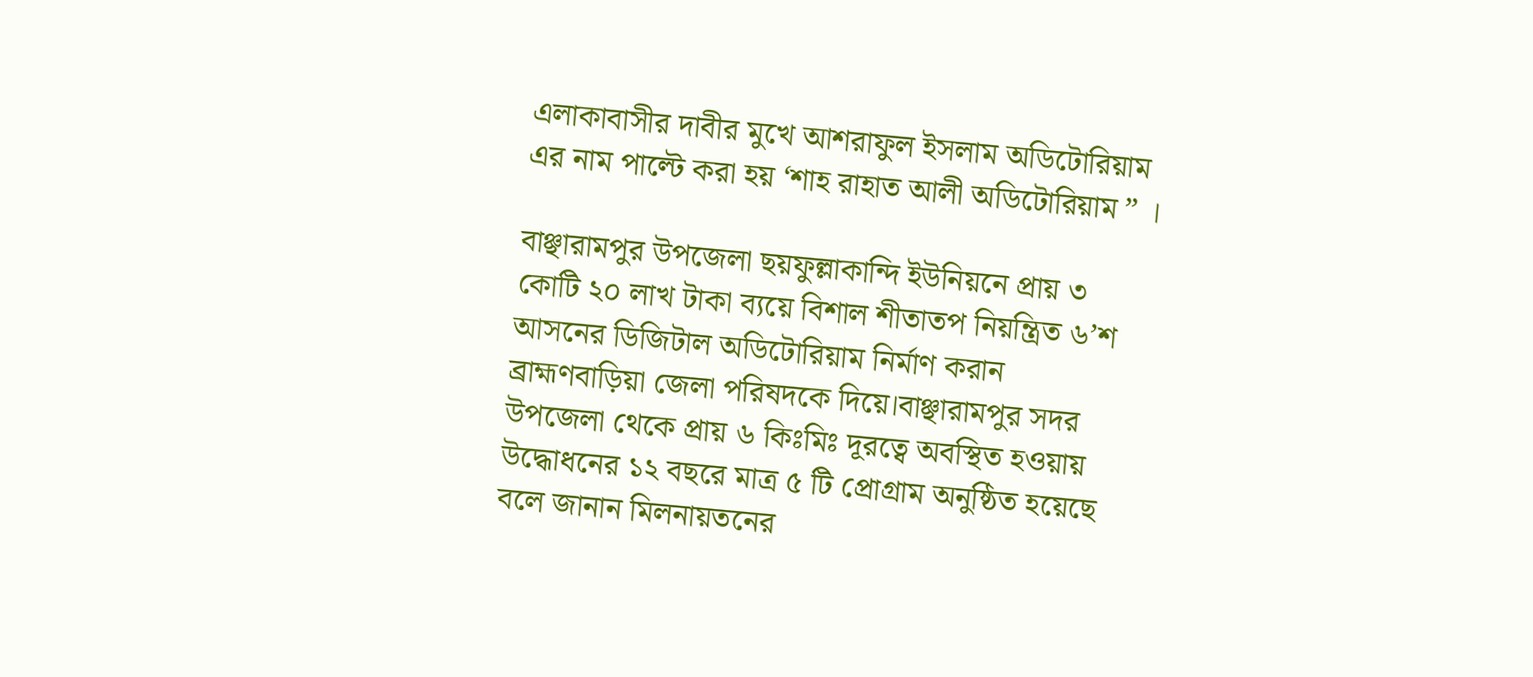এলাকাবাসীর দাবীর মুখে আশরাফুল ইসলাম অডিটোরিয়াম এর নাম পাল্টে করা হয় ‘শাহ রাহাত আলী অডিটোরিয়াম ” ।

বাঞ্ছারামপুর উপজেলা ছয়ফুল্লাকান্দি ইউনিয়নে প্রায় ৩ কোটি ২০ লাখ টাকা ব্যয়ে বিশাল শীতাতপ নিয়ন্ত্রিত ৬’শ আসনের ডিজিটাল অডিটোরিয়াম নির্মাণ করান ব্রাহ্মণবাড়িয়া জেলা পরিষদকে দিয়ে।বাঞ্ছারামপুর সদর উপজেলা থেকে প্রায় ৬ কিঃমিঃ দূরত্বে অবস্থিত হওয়ায় উদ্ধোধনের ১২ বছরে মাত্র ৫ টি প্রোগ্রাম অনুষ্ঠিত হয়েছে বলে জানান মিলনায়তনের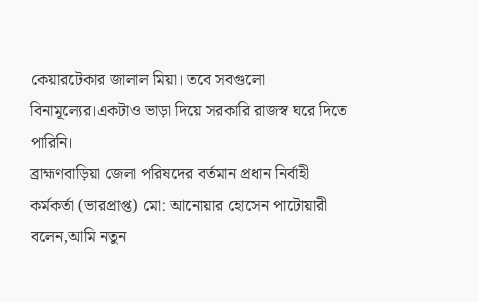কেয়ারটেকার জালাল মিয়া। তবে সবগুলো বিনামূল্যের।একটাও ভাড়া দিয়ে সরকারি রাজস্ব ঘরে দিতে পারিনি।
ব্রাহ্মণবাড়িয়া জেলা পরিষদের বর্তমান প্রধান নির্বাহী কর্মকর্তা (ভারপ্রাপ্ত) মো: আনোয়ার হোসেন পাটোয়ারী বলেন,আমি নতুন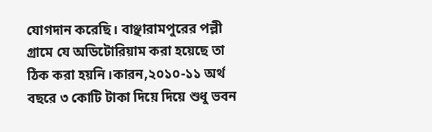যোগদান করেছি। বাঞ্ছারামপুরের পল্লী গ্রামে যে অডিটোরিয়াম করা হয়েছে তা ঠিক করা হয়নি।কারন,২০১০-১১ অর্থ বছরে ৩ কোটি টাকা দিয়ে দিয়ে শুধু ভবন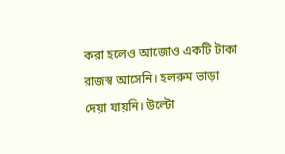করা হলেও আজোও একটি টাকা রাজস্ব আসেনি। হলরুম ভাড়া দেয়া যায়নি। উল্টো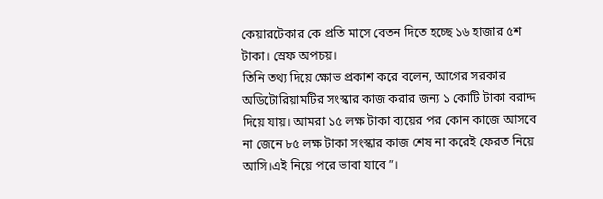কেয়ারটেকার কে প্রতি মাসে বেতন দিতে হচ্ছে ১৬ হাজার ৫শ টাকা। স্রেফ অপচয়।
তিনি তথ্য দিয়ে ক্ষোভ প্রকাশ করে বলেন, আগের সরকার অডিটোরিয়ামটির সংস্কার কাজ করার জন্য ১ কোটি টাকা বরাদ্দ দিয়ে যায়। আমরা ১৫ লক্ষ টাকা ব্যয়ের পর কোন কাজে আসবে না জেনে ৮৫ লক্ষ টাকা সংস্কার কাজ শেষ না করেই ফেরত নিয়ে আসি।এই নিয়ে পরে ভাবা যাবে”।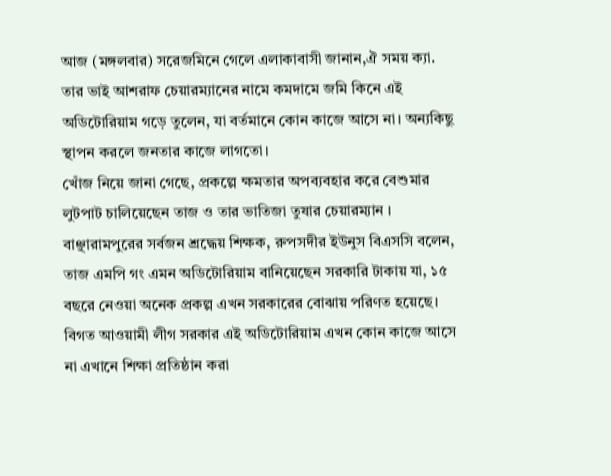আজ (মঙ্গলবার) সরেজমিনে গেলে এলাকাবাসী জানান,ঐ সময় ক্যা. তার ভাই আশরাফ চেয়ারম্যানের নামে কমদামে জমি কিনে এই অডিটোরিয়াম গড়ে তুলেন, যা বর্তমানে কোন কাজে আসে না। অন্যকিছু স্থাপন করলে জনতার কাজে লাগতো।
খোঁজ নিয়ে জানা গেছে, প্রকল্পে ক্ষমতার অপব্যবহার করে বেশুমার লুটপাট চালিয়েছেন তাজ ও তার ভাতিজা তুষার চেয়ারম্যান ।
বাঞ্ছারামপুরের সর্বজন শ্রদ্ধেয় শিক্ষক, রুপসদীর ইউনুস বিএসসি বলেন, তাজ এমপি গং এমন অডিটোরিয়াম বানিয়েছেন সরকারি টাকায় যা, ১৫ বছরে নেওয়া অনেক প্রকল্প এখন সরকারের বোঝায় পরিণত হয়েছে। বিগত আওয়ামী লীগ সরকার এই অডিটোরিয়াম এখন কোন কাজে আসে না এখানে শিক্ষা প্রতিষ্ঠান করা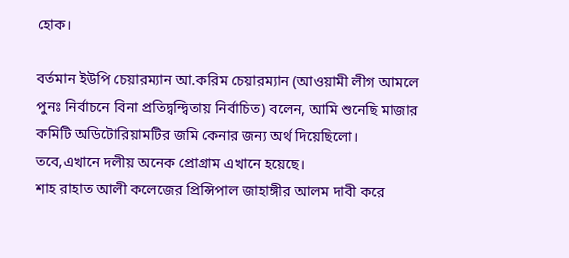হোক।

বর্তমান ইউপি চেয়ারম্যান আ.করিম চেয়ারম্যান (আওয়ামী লীগ আমলে পুনঃ নির্বাচনে বিনা প্রতিদ্বন্দ্বিতায় নির্বাচিত) বলেন, আমি শুনেছি মাজার কমিটি অডিটোরিয়ামটির জমি কেনার জন্য অর্থ দিয়েছিলো। তবে,এখানে দলীয় অনেক প্রোগ্রাম এখানে হয়েছে।
শাহ রাহাত আলী কলেজের প্রিন্সিপাল জাহাঙ্গীর আলম দাবী করে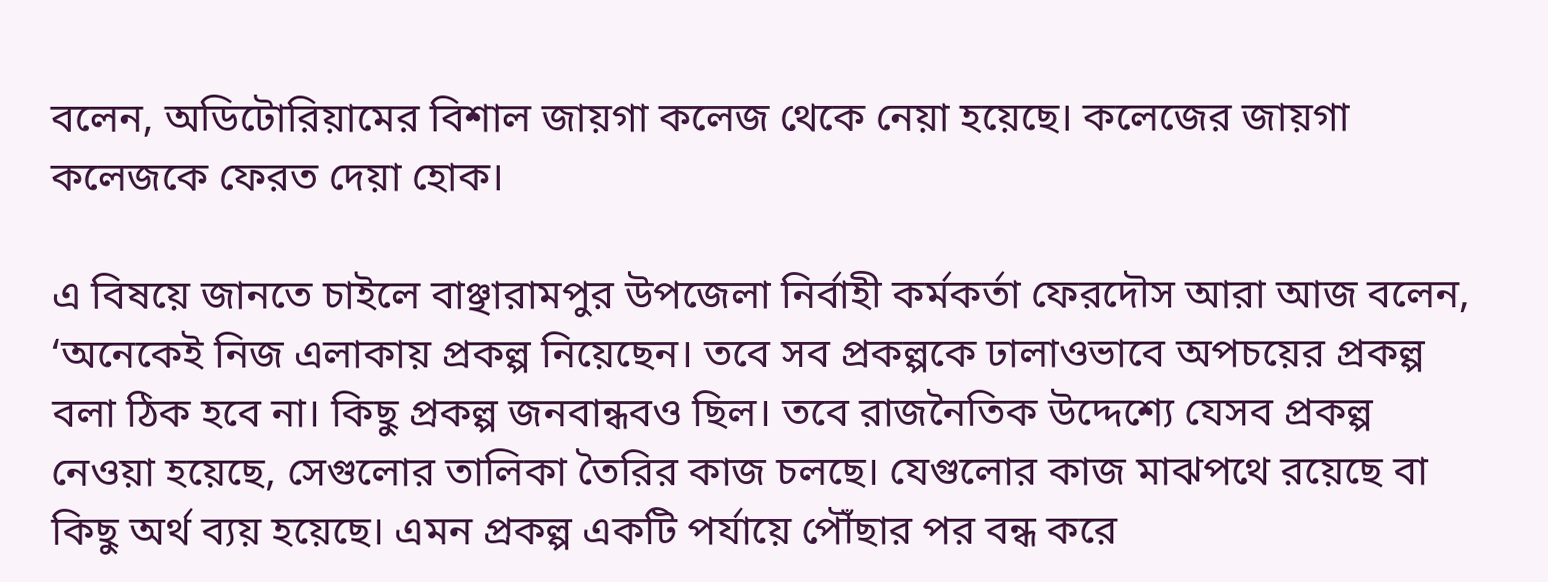বলেন, অডিটোরিয়ামের বিশাল জায়গা কলেজ থেকে নেয়া হয়েছে। কলেজের জায়গা কলেজকে ফেরত দেয়া হোক।

এ বিষয়ে জানতে চাইলে বাঞ্ছারামপুর উপজেলা নির্বাহী কর্মকর্তা ফেরদৌস আরা আজ বলেন, ‘অনেকেই নিজ এলাকায় প্রকল্প নিয়েছেন। তবে সব প্রকল্পকে ঢালাওভাবে অপচয়ের প্রকল্প বলা ঠিক হবে না। কিছু প্রকল্প জনবান্ধবও ছিল। তবে রাজনৈতিক উদ্দেশ্যে যেসব প্রকল্প নেওয়া হয়েছে, সেগুলোর তালিকা তৈরির কাজ চলছে। যেগুলোর কাজ মাঝপথে রয়েছে বা কিছু অর্থ ব্যয় হয়েছে। এমন প্রকল্প একটি পর্যায়ে পৌঁছার পর বন্ধ করে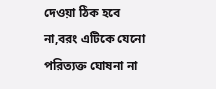দেওয়া ঠিক হবে না,বরং এটিকে যেনো পরিত্যক্ত ঘোষনা না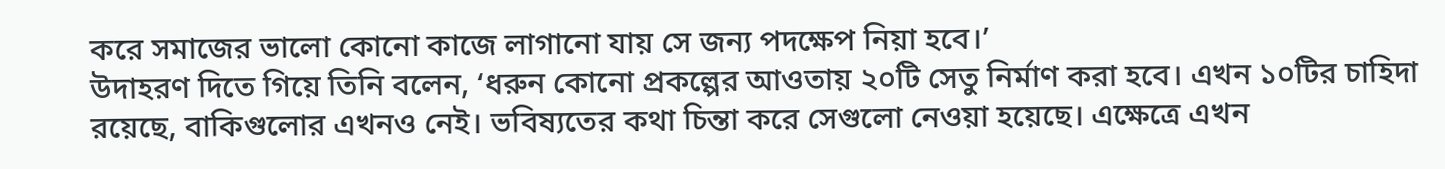করে সমাজের ভালো কোনো কাজে লাগানো যায় সে জন্য পদক্ষেপ নিয়া হবে।’
উদাহরণ দিতে গিয়ে তিনি বলেন, ‘ধরুন কোনো প্রকল্পের আওতায় ২০টি সেতু নির্মাণ করা হবে। এখন ১০টির চাহিদা রয়েছে, বাকিগুলোর এখনও নেই। ভবিষ্যতের কথা চিন্তা করে সেগুলো নেওয়া হয়েছে। এক্ষেত্রে এখন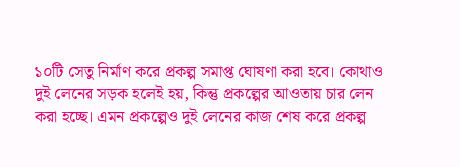১০টি সেতু নির্মাণ করে প্রকল্প সমাপ্ত ঘোষণা করা হবে। কোথাও দুই লেনের সড়ক হলেই হয়, কিন্তু প্রকল্পের আওতায় চার লেন করা হচ্ছে। এমন প্রকল্পেও দুই লেনের কাজ শেষ করে প্রকল্প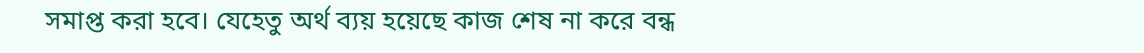সমাপ্ত করা হবে। যেহেতু অর্থ ব্যয় হয়েছে কাজ শেষ না করে বন্ধ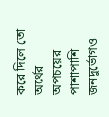করে দিলে তো অর্থের অপচয়ের পাশাপাশি জনদুর্ভোগও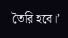তৈরি হবে।’